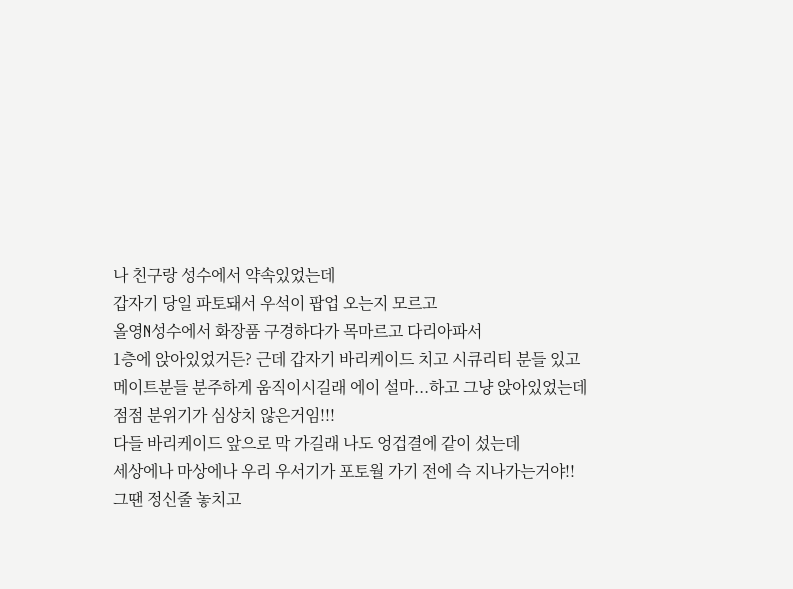나 친구랑 성수에서 약속있었는데
갑자기 당일 파토돼서 우석이 팝업 오는지 모르고
올영N성수에서 화장품 구경하다가 목마르고 다리아파서
1층에 앉아있었거든? 근데 갑자기 바리케이드 치고 시큐리티 분들 있고
메이트분들 분주하게 움직이시길래 에이 설마...하고 그냥 앉아있었는데 점점 분위기가 심상치 않은거임!!!
다들 바리케이드 앞으로 막 가길래 나도 엉겁결에 같이 섰는데
세상에나 마상에나 우리 우서기가 포토월 가기 전에 슥 지나가는거야!!
그땐 정신줄 놓치고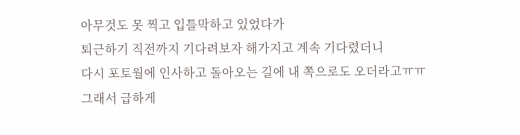아무것도 못 찍고 입틀막하고 있었다가
퇴근하기 직전까지 기다려보자 해가지고 계속 기다렸더니
다시 포토월에 인사하고 돌아오는 길에 내 쪽으로도 오더라고ㅠㅠ
그래서 급하게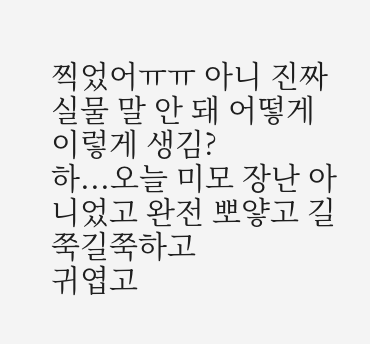찍었어ㅠㅠ 아니 진짜 실물 말 안 돼 어떻게 이렇게 생김?
하...오늘 미모 장난 아니었고 완전 뽀얗고 길쭉길쭉하고
귀엽고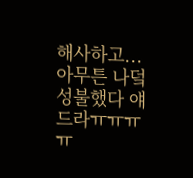해사하고...아무튼 나덬 성불했다 얘드라ㅠㅠㅠㅠ